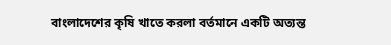বাংলাদেশের কৃষি খাতে করলা বর্তমানে একটি অত্যন্ত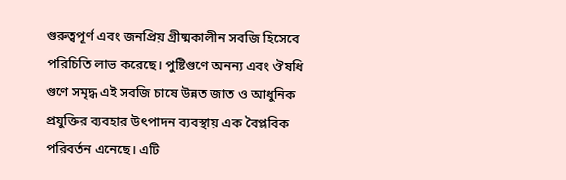গুরুত্বপূর্ণ এবং জনপ্রিয় গ্রীষ্মকালীন সবজি হিসেবে পরিচিতি লাভ করেছে। পুষ্টিগুণে অনন্য এবং ঔষধি গুণে সমৃদ্ধ এই সবজি চাষে উন্নত জাত ও আধুনিক প্রযুক্তির ব্যবহার উৎপাদন ব্যবস্থায় এক বৈপ্লবিক পরিবর্তন এনেছে। এটি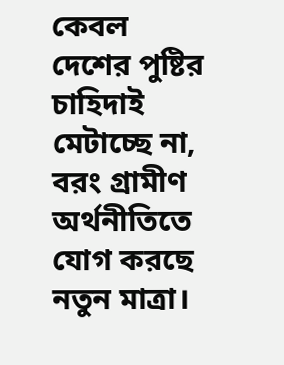কেবল দেশের পুষ্টির চাহিদাই মেটাচ্ছে না, বরং গ্রামীণ অর্থনীতিতে যোগ করছে নতুন মাত্রা।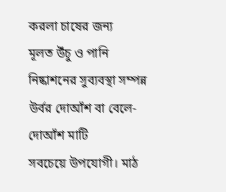করলা চাষের জন্য
মূলত উঁচু ও পানি নিষ্কাশনের সুব্যবস্থা সম্পন্ন উর্বর দোআঁশ বা বেলে-দোআঁশ মাটি
সবচেয়ে উপযোগী। মাঠ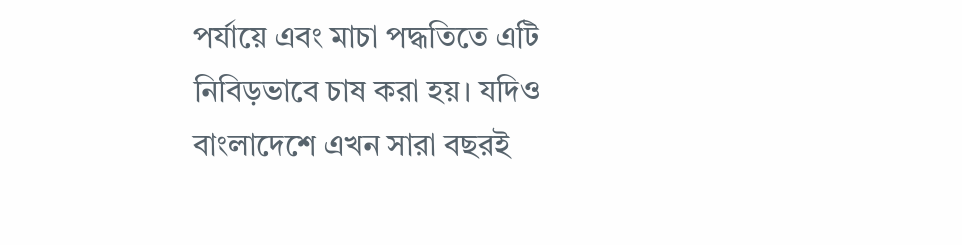পর্যায়ে এবং মাচা পদ্ধতিতে এটি নিবিড়ভাবে চাষ করা হয়। যদিও
বাংলাদেশে এখন সারা বছরই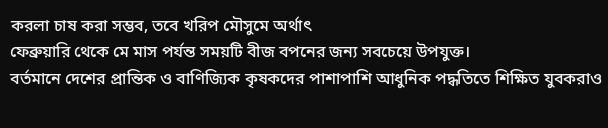করলা চাষ করা সম্ভব, তবে খরিপ মৌসুমে অর্থাৎ
ফেব্রুয়ারি থেকে মে মাস পর্যন্ত সময়টি বীজ বপনের জন্য সবচেয়ে উপযুক্ত।
বর্তমানে দেশের প্রান্তিক ও বাণিজ্যিক কৃষকদের পাশাপাশি আধুনিক পদ্ধতিতে শিক্ষিত যুবকরাও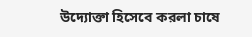উদ্যোক্তা হিসেবে করলা চাষে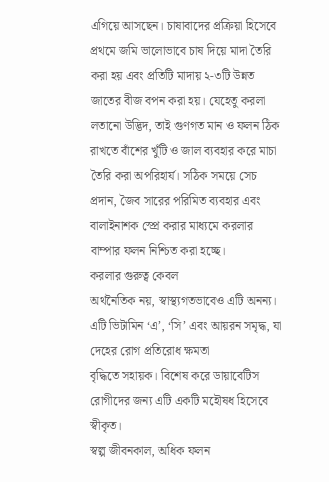এগিয়ে আসছেন। চাষাবাদের প্রক্রিয়া হিসেবে প্রথমে জমি ভালোভাবে চাষ দিয়ে মাদা তৈরি করা হয় এবং প্রতিটি মাদায় ২-৩টি উন্নত জাতের বীজ বপন করা হয়। যেহেতু করলা লতানো উদ্ভিদ, তাই গুণগত মান ও ফলন ঠিক রাখতে বাঁশের খুঁটি ও জাল ব্যবহার করে মাচা তৈরি করা অপরিহার্য। সঠিক সময়ে সেচ প্রদান, জৈব সারের পরিমিত ব্যবহার এবং বালাইনাশক স্প্রে করার মাধ্যমে করলার বাম্পার ফলন নিশ্চিত করা হচ্ছে।
করলার গুরুত্ব কেবল
অর্থনৈতিক নয়, স্বাস্থ্যগতভাবেও এটি অনন্য। এটি ভিটামিন ‘এ’, ‘সি’ এবং আয়রন সমৃদ্ধ, যা দেহের রোগ প্রতিরোধ ক্ষমতা
বৃদ্ধিতে সহায়ক। বিশেষ করে ডায়াবেটিস রোগীদের জন্য এটি একটি মহৌষধ হিসেবে স্বীকৃত।
স্বল্প জীবনকাল, অধিক ফলন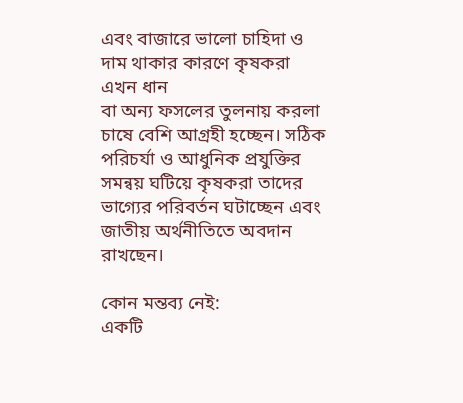এবং বাজারে ভালো চাহিদা ও দাম থাকার কারণে কৃষকরা এখন ধান
বা অন্য ফসলের তুলনায় করলা চাষে বেশি আগ্রহী হচ্ছেন। সঠিক পরিচর্যা ও আধুনিক প্রযুক্তির
সমন্বয় ঘটিয়ে কৃষকরা তাদের ভাগ্যের পরিবর্তন ঘটাচ্ছেন এবং জাতীয় অর্থনীতিতে অবদান
রাখছেন।

কোন মন্তব্য নেই:
একটি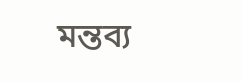মন্তব্য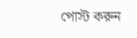পোস্ট করুন